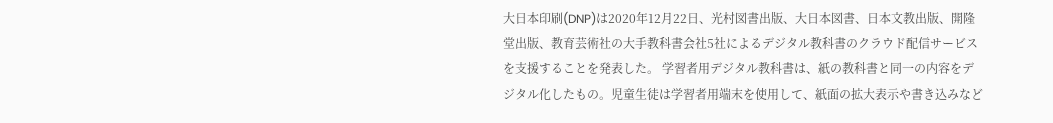大日本印刷(DNP)は2020年12月22日、光村図書出版、大日本図書、日本文教出版、開隆堂出版、教育芸術社の大手教科書会社5社によるデジタル教科書のクラウド配信サービスを支援することを発表した。 学習者用デジタル教科書は、紙の教科書と同一の内容をデジタル化したもの。児童生徒は学習者用端末を使用して、紙面の拡大表示や書き込みなど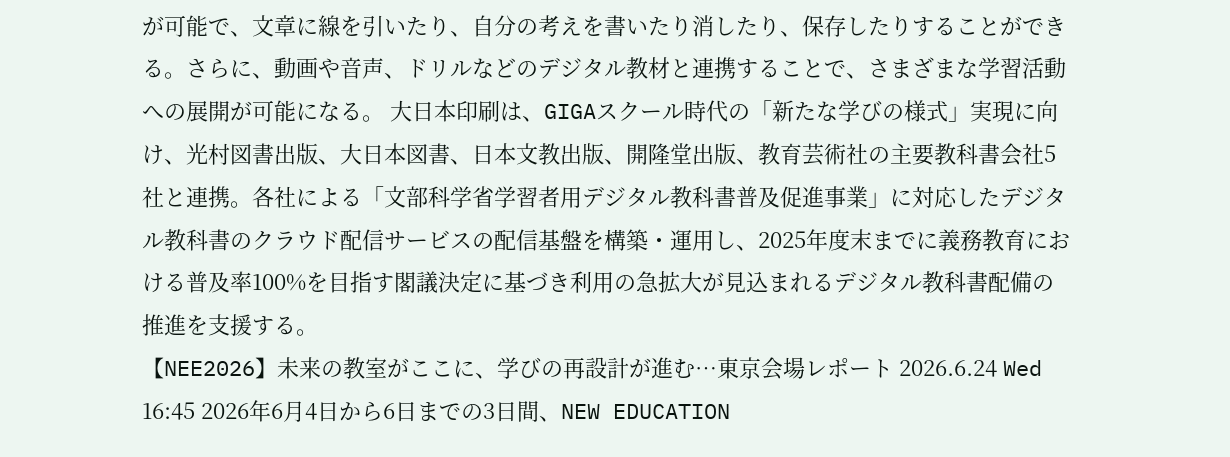が可能で、文章に線を引いたり、自分の考えを書いたり消したり、保存したりすることができる。さらに、動画や音声、ドリルなどのデジタル教材と連携することで、さまざまな学習活動への展開が可能になる。 大日本印刷は、GIGAスクール時代の「新たな学びの様式」実現に向け、光村図書出版、大日本図書、日本文教出版、開隆堂出版、教育芸術社の主要教科書会社5社と連携。各社による「文部科学省学習者用デジタル教科書普及促進事業」に対応したデジタル教科書のクラウド配信サービスの配信基盤を構築・運用し、2025年度末までに義務教育における普及率100%を目指す閣議決定に基づき利用の急拡大が見込まれるデジタル教科書配備の推進を支援する。
【NEE2026】未来の教室がここに、学びの再設計が進む…東京会場レポート 2026.6.24 Wed 16:45 2026年6月4日から6日までの3日間、NEW EDUCATION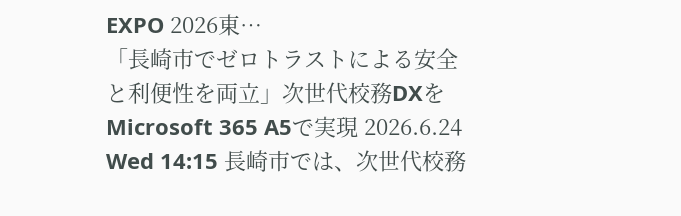EXPO 2026東…
「長崎市でゼロトラストによる安全と利便性を両立」次世代校務DXをMicrosoft 365 A5で実現 2026.6.24 Wed 14:15 長崎市では、次世代校務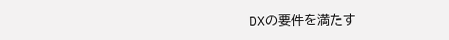DXの要件を満たす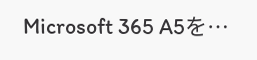Microsoft 365 A5を…